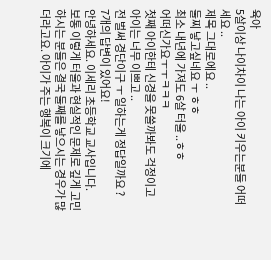육아
5살이상 나이차이 나는 아이 키우는분들 어떠세요 ..
제목 그대로에요 ..
둘찌 낳고싶네요 ㅜ ㅎㅎ
최소 내년에 가져도 6살 터울 ..ㅎㅎ
어떠신가요ㅜㅜㅋㅋㅋ
첫째 아이한테 신경을 못쓸까봐도 걱정이고
아이는 너무 이쁘고 ..
전 벌써 경단이구 ㅜ 일하는게 정답일까요 ?
7개의 답변이 있어요!
안녕하세요. 이세리 초등학교 교사입니다.
보통 이렇게 터울과 현실적인 문제로 깊게 고민하시는 분들은 결국 둘째를 낳으시는 경우가 많더라고요. 아이가 주는 행복이 크기에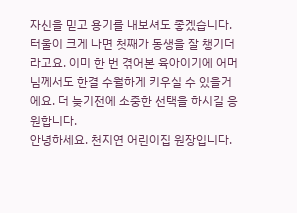자신을 믿고 용기를 내보셔도 좋겠습니다.
터울이 크게 나면 첫째가 동생을 잘 챙기더라고요. 이미 한 번 겪어본 육아이기에 어머님께서도 한결 수월하게 키우실 수 있을거에요. 더 늦기전에 소중한 선택을 하시길 응원합니다.
안녕하세요. 천지연 어린이집 원장입니다.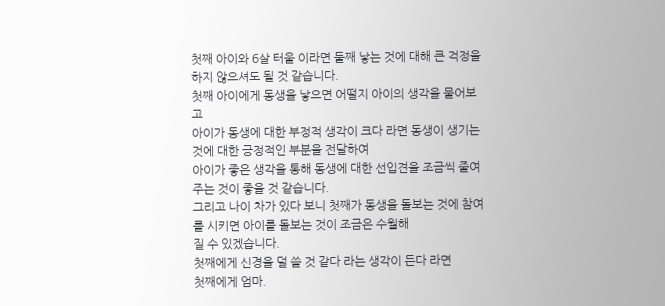첫째 아이와 6살 터울 이라면 둘째 낳는 것에 대해 큰 걱정을 하지 않으셔도 될 것 같습니다.
첫째 아이에게 동생을 낳으면 어떨지 아이의 생각을 물어보고
아이가 동생에 대한 부정적 생각이 크다 라면 동생이 생기는 것에 대한 긍정적인 부분을 전달하여
아이가 좋은 생각을 통해 동생에 대한 선입견을 조금씩 줄여주는 것이 좋을 것 같습니다.
그리고 나이 차가 있다 보니 첫째가 동생을 돌보는 것에 참여를 시키면 아이를 돌보는 것이 조금은 수월해
질 수 있겠습니다.
첫째에게 신경을 덜 쓸 것 같다 라는 생각이 든다 라면
첫째에게 엄마.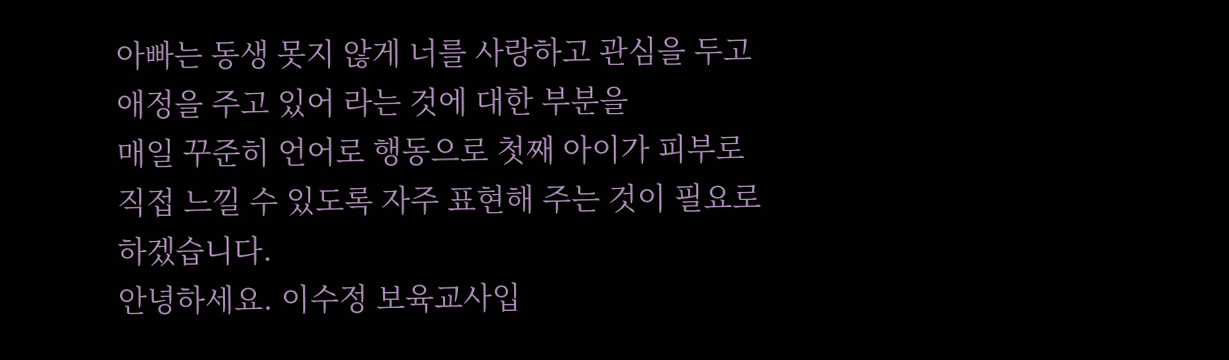아빠는 동생 못지 않게 너를 사랑하고 관심을 두고 애정을 주고 있어 라는 것에 대한 부분을
매일 꾸준히 언어로 행동으로 첫째 아이가 피부로 직접 느낄 수 있도록 자주 표현해 주는 것이 필요로 하겠습니다.
안녕하세요. 이수정 보육교사입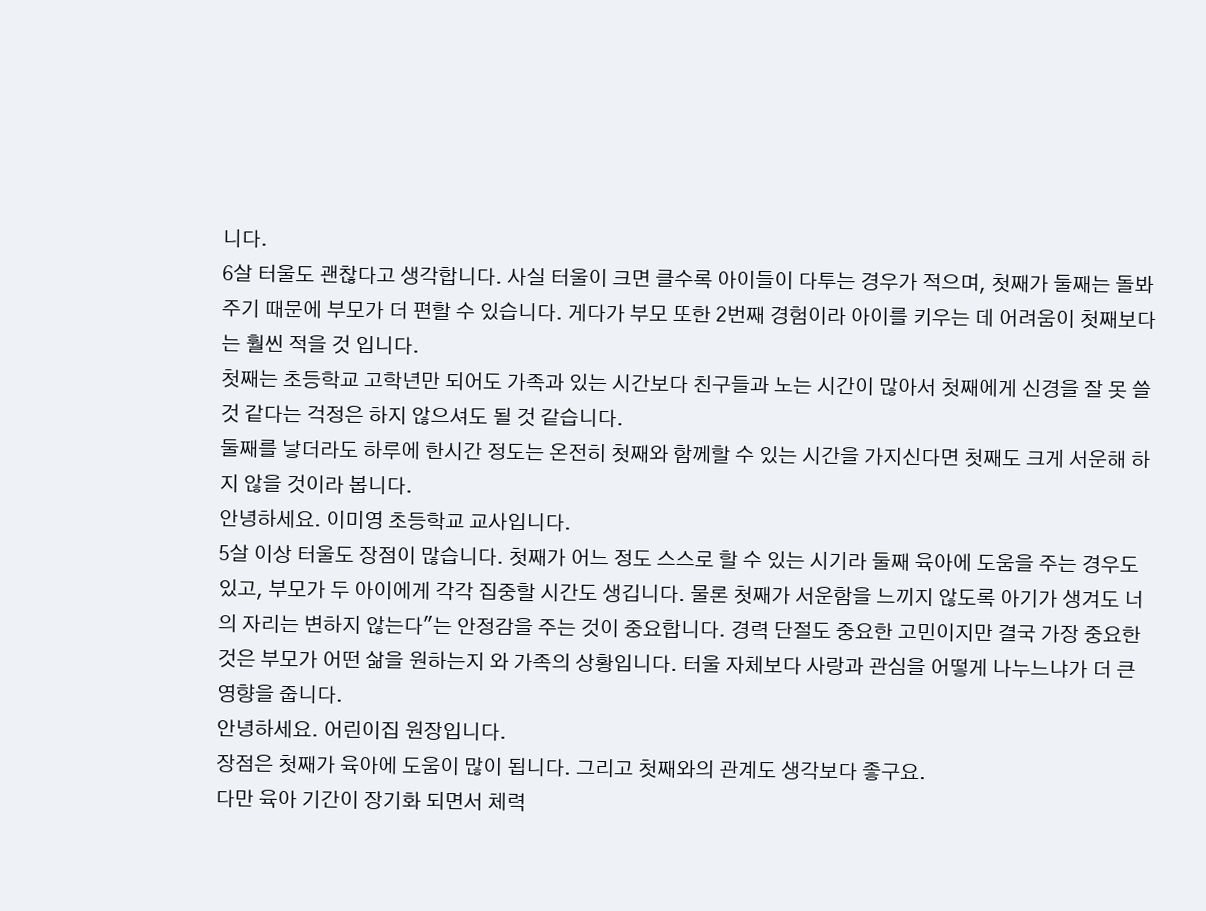니다.
6살 터울도 괜찮다고 생각합니다. 사실 터울이 크면 클수록 아이들이 다투는 경우가 적으며, 첫째가 둘째는 돌봐주기 때문에 부모가 더 편할 수 있습니다. 게다가 부모 또한 2번째 경험이라 아이를 키우는 데 어려움이 첫째보다는 훨씬 적을 것 입니다.
첫째는 초등학교 고학년만 되어도 가족과 있는 시간보다 친구들과 노는 시간이 많아서 첫째에게 신경을 잘 못 쓸 것 같다는 걱정은 하지 않으셔도 될 것 같습니다.
둘째를 낳더라도 하루에 한시간 정도는 온전히 첫째와 함께할 수 있는 시간을 가지신다면 첫째도 크게 서운해 하지 않을 것이라 봅니다.
안녕하세요. 이미영 초등학교 교사입니다.
5살 이상 터울도 장점이 많습니다. 첫째가 어느 정도 스스로 할 수 있는 시기라 둘째 육아에 도움을 주는 경우도 있고, 부모가 두 아이에게 각각 집중할 시간도 생깁니다. 물론 첫째가 서운함을 느끼지 않도록 아기가 생겨도 너의 자리는 변하지 않는다"는 안정감을 주는 것이 중요합니다. 경력 단절도 중요한 고민이지만 결국 가장 중요한 것은 부모가 어떤 삶을 원하는지 와 가족의 상황입니다. 터울 자체보다 사랑과 관심을 어떻게 나누느냐가 더 큰 영향을 줍니다.
안녕하세요. 어린이집 원장입니다.
장점은 첫째가 육아에 도움이 많이 됩니다. 그리고 첫째와의 관계도 생각보다 좋구요.
다만 육아 기간이 장기화 되면서 체력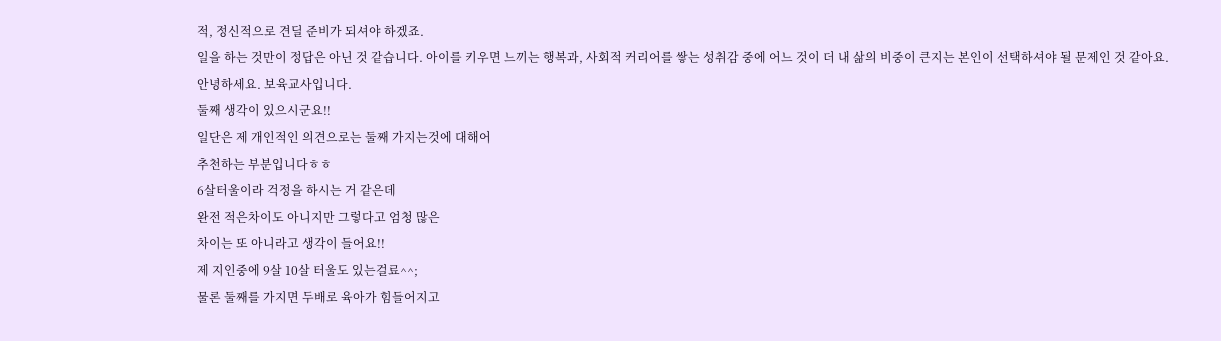적, 정신적으로 견딜 준비가 되셔야 하겠죠.
일을 하는 것만이 정답은 아닌 것 같습니다. 아이를 키우면 느끼는 행복과, 사회적 커리어를 쌓는 성취감 중에 어느 것이 더 내 삶의 비중이 큰지는 본인이 선택하셔야 될 문제인 것 같아요.
안녕하세요. 보육교사입니다.
둘째 생각이 있으시군요!!
일단은 제 개인적인 의견으로는 둘째 가지는것에 대해어
추천하는 부분입니다ㅎㅎ
6살터울이라 걱정을 하시는 거 같은데
완전 적은차이도 아니지만 그렇다고 엄청 많은
차이는 또 아니라고 생각이 들어요!!
제 지인중에 9살 10살 터울도 있는걸료^^;
물론 둘째를 가지면 두배로 육아가 힘들어지고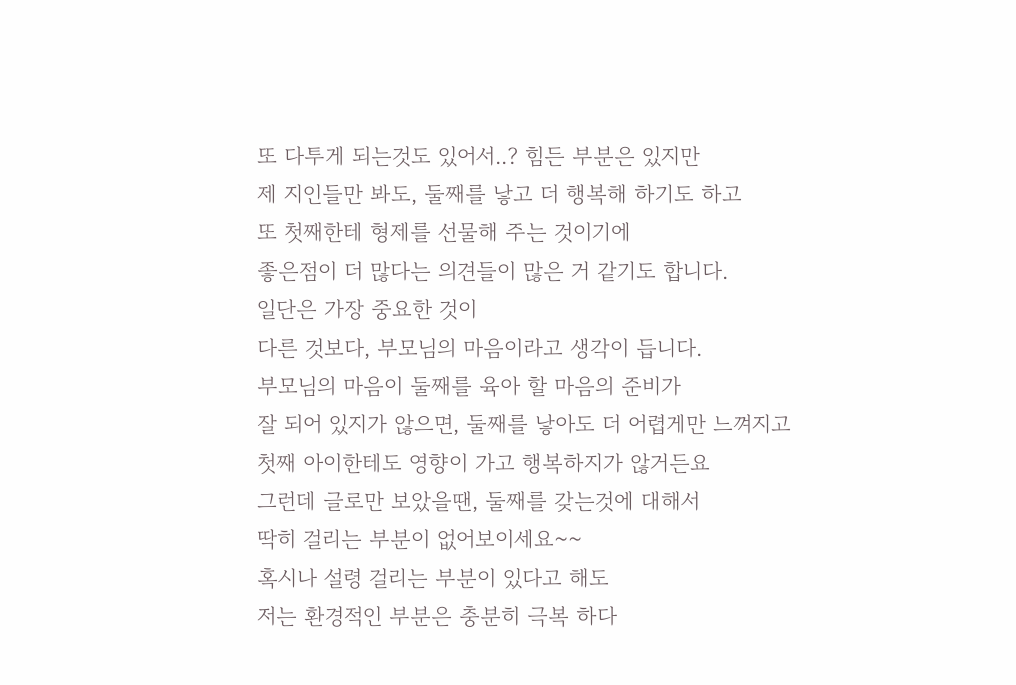또 다투게 되는것도 있어서..? 힘든 부분은 있지만
제 지인들만 봐도, 둘째를 낳고 더 행복해 하기도 하고
또 첫째한테 형제를 선물해 주는 것이기에
좋은점이 더 많다는 의견들이 많은 거 같기도 합니다.
일단은 가장 중요한 것이
다른 것보다, 부모님의 마음이라고 생각이 듭니다.
부모님의 마음이 둘째를 육아 할 마음의 준비가
잘 되어 있지가 않으면, 둘째를 낳아도 더 어렵게만 느껴지고
첫째 아이한테도 영향이 가고 행복하지가 않거든요
그런데 글로만 보았을땐, 둘째를 갖는것에 대해서
딱히 걸리는 부분이 없어보이세요~~
혹시나 설령 걸리는 부분이 있다고 해도
저는 환경적인 부분은 충분히 극복 하다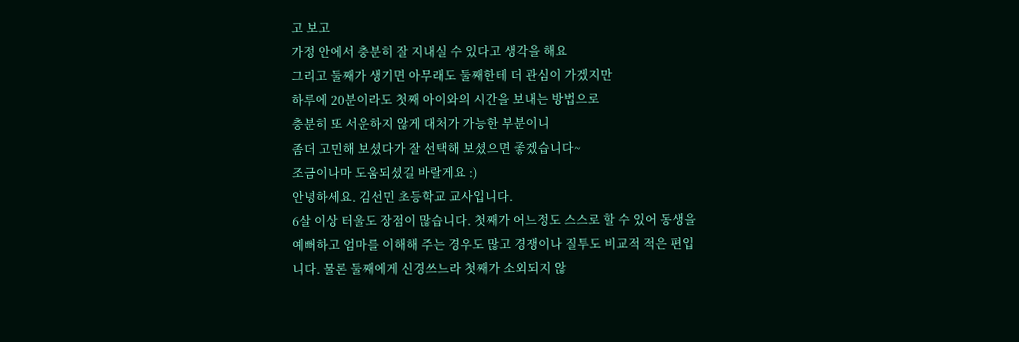고 보고
가정 안에서 충분히 잘 지내실 수 있다고 생각을 해요
그리고 둘째가 생기면 아무래도 둘째한테 더 관심이 가겠지만
하루에 20분이라도 첫째 아이와의 시간을 보내는 방법으로
충분히 또 서운하지 않게 대처가 가능한 부분이니
좀더 고민해 보셨다가 잘 선택해 보셨으면 좋겠습니다~
조금이나마 도움되셨길 바랄게요 :)
안녕하세요. 김선민 초등학교 교사입니다.
6살 이상 터울도 장점이 많습니다. 첫째가 어느정도 스스로 할 수 있어 동생을 예뻐하고 엄마를 이해해 주는 경우도 많고 경쟁이나 질투도 비교적 적은 편입니다. 물론 둘째에게 신경쓰느라 첫째가 소외되지 않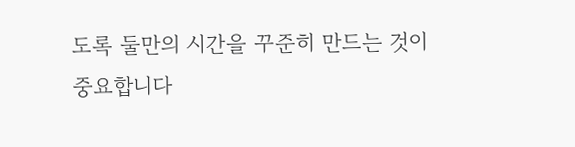도록 둘만의 시간을 꾸준히 만드는 것이 중요합니다